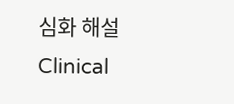심화 해설
Clinical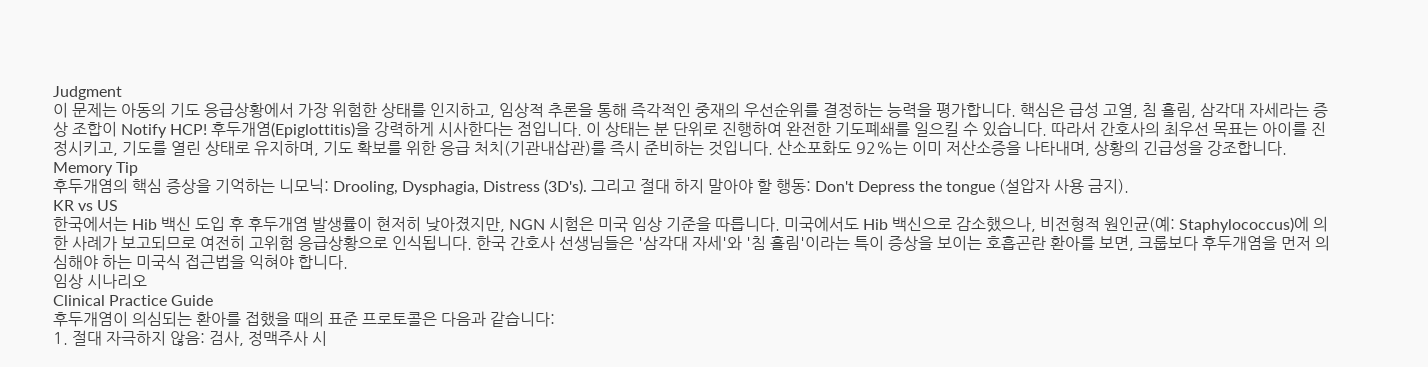Judgment
이 문제는 아동의 기도 응급상황에서 가장 위험한 상태를 인지하고, 임상적 추론을 통해 즉각적인 중재의 우선순위를 결정하는 능력을 평가합니다. 핵심은 급성 고열, 침 흘림, 삼각대 자세라는 증상 조합이 Notify HCP! 후두개염(Epiglottitis)을 강력하게 시사한다는 점입니다. 이 상태는 분 단위로 진행하여 완전한 기도폐쇄를 일으킬 수 있습니다. 따라서 간호사의 최우선 목표는 아이를 진정시키고, 기도를 열린 상태로 유지하며, 기도 확보를 위한 응급 처치(기관내삽관)를 즉시 준비하는 것입니다. 산소포화도 92%는 이미 저산소증을 나타내며, 상황의 긴급성을 강조합니다.
Memory Tip
후두개염의 핵심 증상을 기억하는 니모닉: Drooling, Dysphagia, Distress (3D's). 그리고 절대 하지 말아야 할 행동: Don't Depress the tongue (설압자 사용 금지).
KR vs US
한국에서는 Hib 백신 도입 후 후두개염 발생률이 현저히 낮아졌지만, NGN 시험은 미국 임상 기준을 따릅니다. 미국에서도 Hib 백신으로 감소했으나, 비전형적 원인균(예: Staphylococcus)에 의한 사례가 보고되므로 여전히 고위험 응급상황으로 인식됩니다. 한국 간호사 선생님들은 '삼각대 자세'와 '침 흘림'이라는 특이 증상을 보이는 호흡곤란 환아를 보면, 크룹보다 후두개염을 먼저 의심해야 하는 미국식 접근법을 익혀야 합니다.
임상 시나리오
Clinical Practice Guide
후두개염이 의심되는 환아를 접했을 때의 표준 프로토콜은 다음과 같습니다:
1. 절대 자극하지 않음: 검사, 정맥주사 시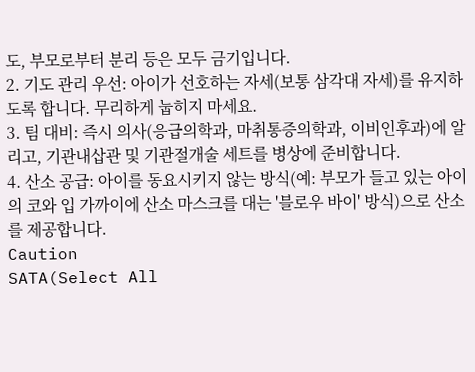도, 부모로부터 분리 등은 모두 금기입니다.
2. 기도 관리 우선: 아이가 선호하는 자세(보통 삼각대 자세)를 유지하도록 합니다. 무리하게 눕히지 마세요.
3. 팀 대비: 즉시 의사(응급의학과, 마취통증의학과, 이비인후과)에 알리고, 기관내삽관 및 기관절개술 세트를 병상에 준비합니다.
4. 산소 공급: 아이를 동요시키지 않는 방식(예: 부모가 들고 있는 아이의 코와 입 가까이에 산소 마스크를 대는 '블로우 바이' 방식)으로 산소를 제공합니다.
Caution
SATA(Select All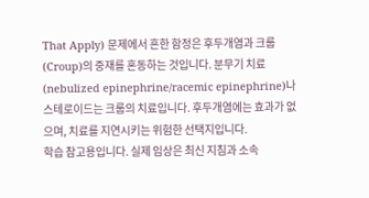That Apply) 문제에서 흔한 함정은 후두개염과 크룹(Croup)의 중재를 혼동하는 것입니다. 분무기 치료(nebulized epinephrine/racemic epinephrine)나 스테로이드는 크룹의 치료입니다. 후두개염에는 효과가 없으며, 치료를 지연시키는 위험한 선택지입니다.
학습 참고용입니다. 실제 임상은 최신 지침과 소속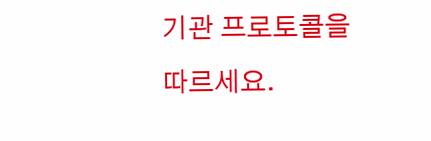기관 프로토콜을 따르세요.